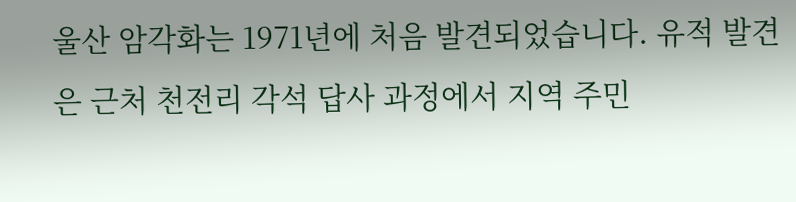울산 암각화는 1971년에 처음 발견되었습니다. 유적 발견은 근처 천전리 각석 답사 과정에서 지역 주민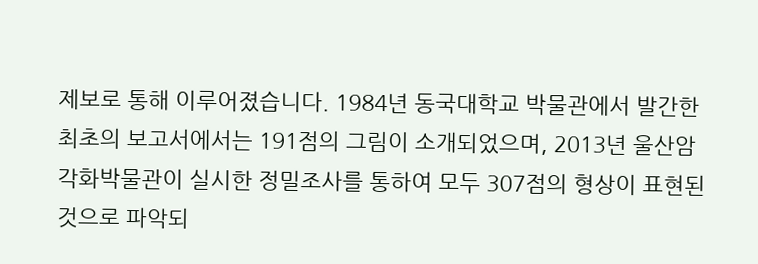제보로 통해 이루어졌습니다. 1984년 동국대학교 박물관에서 발간한 최초의 보고서에서는 191점의 그림이 소개되었으며, 2013년 울산암각화박물관이 실시한 정밀조사를 통하여 모두 307점의 형상이 표현된 것으로 파악되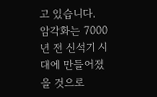고 있습니다.
암각화는 7000년 전 신석기 시대에 만들어졌을 것으로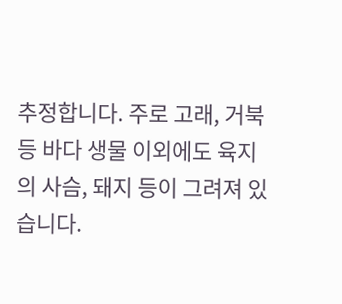추정합니다. 주로 고래, 거북 등 바다 생물 이외에도 육지의 사슴, 돼지 등이 그려져 있습니다.